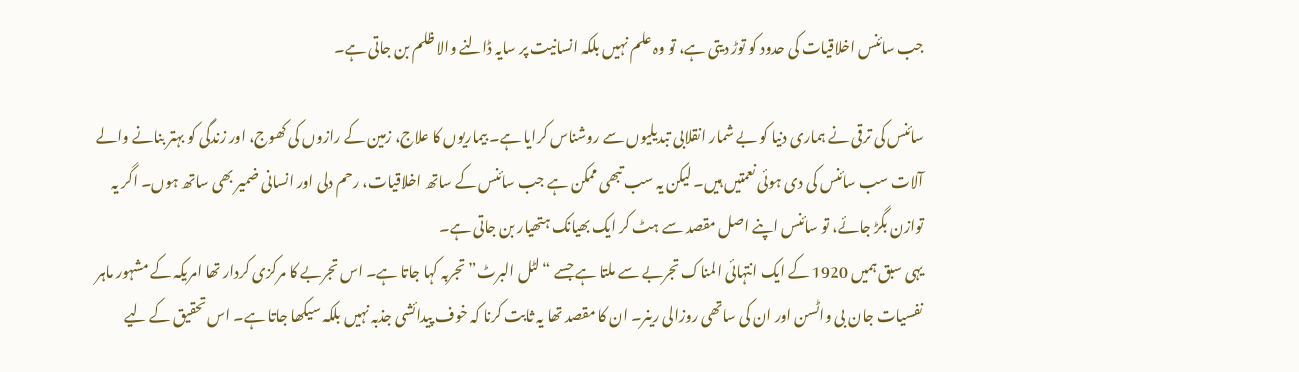جب سائنس اخلاقیات کی حدود کو توڑ دیتی ہے، تو وہ علم نہیں بلکہ انسانیت پر سایہ ڈالنے والا ظلم بن جاتی ہے۔

سائنس کی ترقی نے ہماری دنیا کو بے شمار انقلابی تبدیلیوں سے روشناس کرایا ہے۔ بیماریوں کا علاج، زمین کے رازوں کی کھوج، اور زندگی کو بہتر بنانے والے آلات سب سائنس کی دی ہوئی نعمتیں ہیں۔ لیکن یہ سب تبھی ممکن ہے جب سائنس کے ساتھ اخلاقیات، رحم دلی اور انسانی ضمیر بھی ساتھ ہوں۔ اگر یہ توازن بگڑ جائے، تو سائنس اپنے اصل مقصد سے ہٹ کر ایک بھیانک ہتھیار بن جاتی ہے۔
یہی سبق ہمیں 1920 کے ایک انتہائی المناک تجربے سے ملتا ہے جسے “لٹل البرٹ” تجربہ کہا جاتا ہے۔ اس تجربے کا مرکزی کردار تھا امریکہ کے مشہور ماہر نفسیات جان بی واٹسن اور ان کی ساتھی روزالی رینر۔ ان کا مقصد تھا یہ ثابت کرنا کہ خوف پیدائشی جذبہ نہیں بلکہ سیکھا جاتا ہے۔ اس تحقیق کے لیے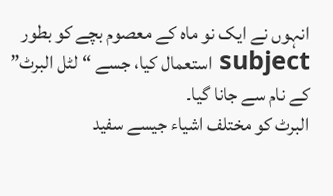انہوں نے ایک نو ماہ کے معصوم بچے کو بطور subject استعمال کیا، جسے “لٹل البرٹ” کے نام سے جانا گیا۔
البرٹ کو مختلف اشیاء جیسے سفید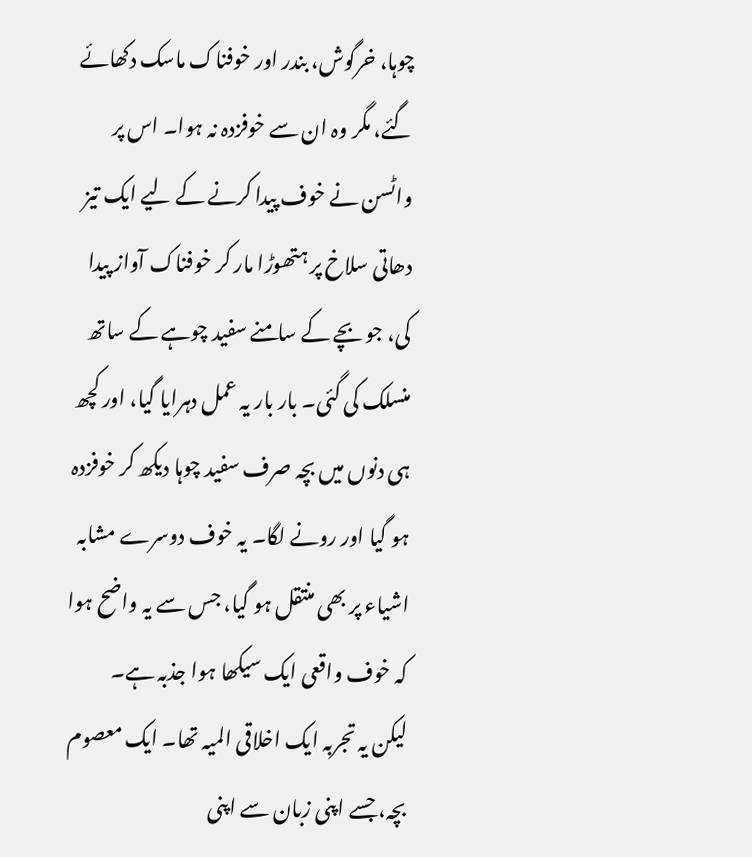چوہا، خرگوش، بندر اور خوفناک ماسک دکھائے گئے، مگر وہ ان سے خوفزدہ نہ ہوا۔ اس پر واٹسن نے خوف پیدا کرنے کے لیے ایک تیز دھاتی سلاخ پر ہتھوڑا مار کر خوفناک آواز پیدا کی، جو بچے کے سامنے سفید چوہے کے ساتھ منسلک کی گئی۔ بار بار یہ عمل دہرایا گیا، اور کچھ ہی دنوں میں بچہ صرف سفید چوہا دیکھ کر خوفزدہ ہو گیا اور رونے لگا۔ یہ خوف دوسرے مشابہ اشیاء پر بھی منتقل ہو گیا، جس سے یہ واضح ہوا کہ خوف واقعی ایک سیکھا ہوا جذبہ ہے۔
لیکن یہ تجربہ ایک اخلاقی المیہ تھا۔ ایک معصوم بچہ، جسے اپنی زبان سے اپنی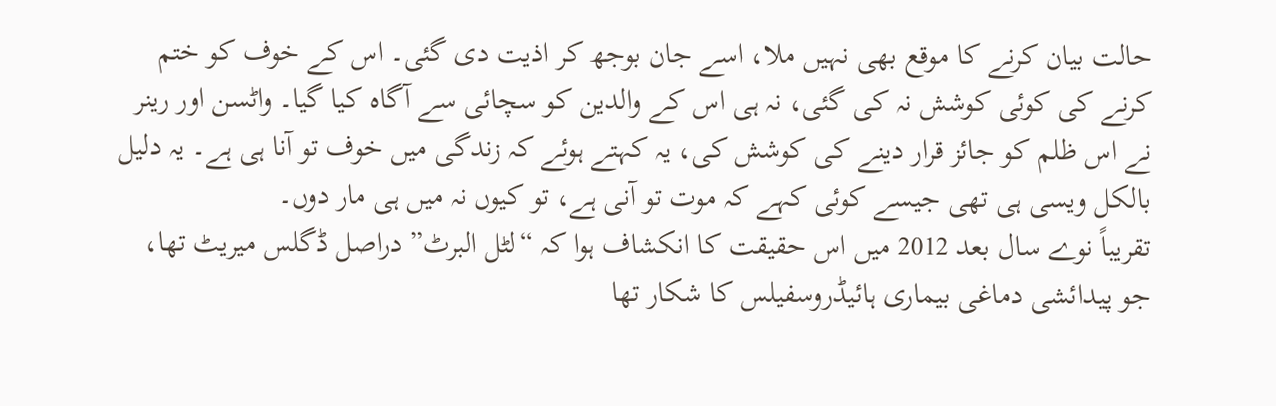حالت بیان کرنے کا موقع بھی نہیں ملا، اسے جان بوجھ کر اذیت دی گئی۔ اس کے خوف کو ختم کرنے کی کوئی کوشش نہ کی گئی، نہ ہی اس کے والدین کو سچائی سے آگاہ کیا گیا۔ واٹسن اور رینر نے اس ظلم کو جائز قرار دینے کی کوشش کی، یہ کہتے ہوئے کہ زندگی میں خوف تو آنا ہی ہے۔ یہ دلیل بالکل ویسی ہی تھی جیسے کوئی کہے کہ موت تو آنی ہے، تو کیوں نہ میں ہی مار دوں۔
تقریباً نوے سال بعد 2012 میں اس حقیقت کا انکشاف ہوا کہ “لٹل البرٹ” دراصل ڈگلس میریٹ تھا، جو پیدائشی دماغی بیماری ہائیڈروسفیلس کا شکار تھا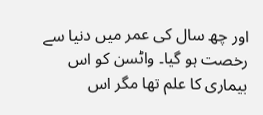اور چھ سال کی عمر میں دنیا سے رخصت ہو گیا۔ واٹسن کو اس بیماری کا علم تھا مگر اس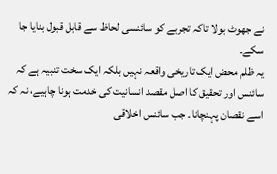نے جھوٹ بولا تاکہ تجربے کو سائنسی لحاظ سے قابل قبول بنایا جا سکے۔
یہ ظلم محض ایک تاریخی واقعہ نہیں بلکہ ایک سخت تنبیہ ہے کہ سائنس اور تحقیق کا اصل مقصد انسانیت کی خدمت ہونا چاہیے، نہ کہ اسے نقصان پہنچانا۔ جب سائنس اخلاقی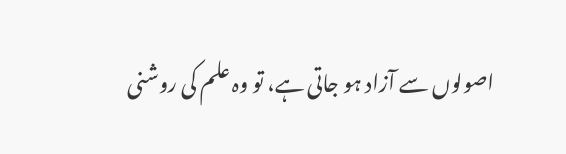اصولوں سے آزاد ہو جاتی ہے، تو وہ علم کی روشنی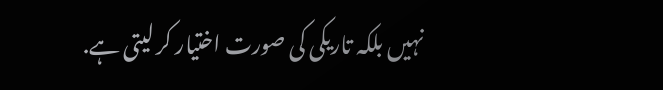نہیں بلکہ تاریکی کی صورت اختیار کر لیتی ہے.